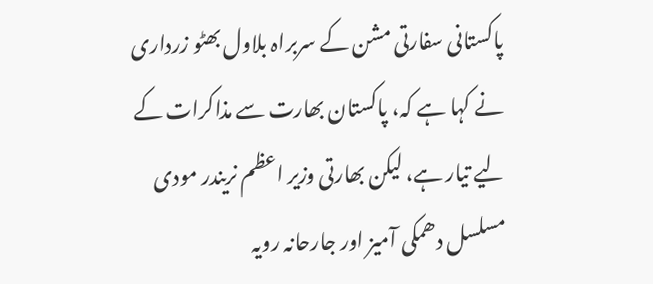پاکستانی سفارتی مشن کے سربراہ بلاول بھٹو زرداری نے کہا ہے کہ، پاکستان بھارت سے مذاکرات کے لیے تیار ہے، لیکن بھارتی وزیر اعظم نریندر مودی مسلسل دھمکی آمیز اور جارحانہ رویہ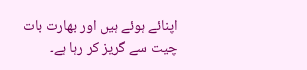اپنائے ہوئے ہیں اور بھارت بات چیت سے گریز کر رہا ہے۔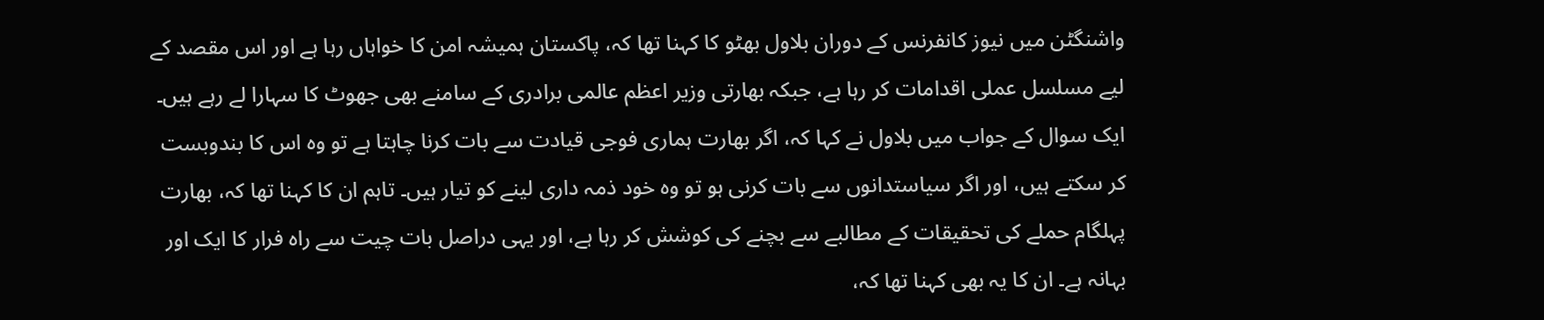واشنگٹن میں نیوز کانفرنس کے دوران بلاول بھٹو کا کہنا تھا کہ، پاکستان ہمیشہ امن کا خواہاں رہا ہے اور اس مقصد کے لیے مسلسل عملی اقدامات کر رہا ہے، جبکہ بھارتی وزیر اعظم عالمی برادری کے سامنے بھی جھوٹ کا سہارا لے رہے ہیں۔
ایک سوال کے جواب میں بلاول نے کہا کہ، اگر بھارت ہماری فوجی قیادت سے بات کرنا چاہتا ہے تو وہ اس کا بندوبست کر سکتے ہیں، اور اگر سیاستدانوں سے بات کرنی ہو تو وہ خود ذمہ داری لینے کو تیار ہیں۔ تاہم ان کا کہنا تھا کہ، بھارت پہلگام حملے کی تحقیقات کے مطالبے سے بچنے کی کوشش کر رہا ہے، اور یہی دراصل بات چیت سے راہ فرار کا ایک اور بہانہ ہے۔ ان کا یہ بھی کہنا تھا کہ،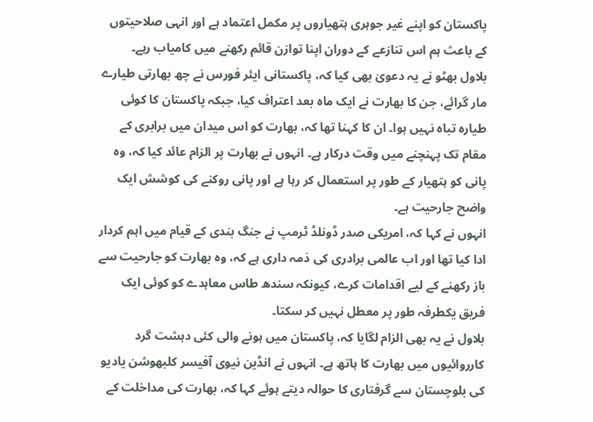پاکستان کو اپنے غیر جوہری ہتھیاروں پر مکمل اعتماد ہے اور انہی صلاحیتوں کے باعث ہم اس تنازعے کے دوران اپنا توازن قائم رکھنے میں کامیاب رہے۔
بلاول بھٹو نے یہ دعویٰ بھی کیا کہ، پاکستانی ایئر فورس نے چھ بھارتی طیارے مار گرائے، جن کا بھارت نے ایک ماہ بعد اعتراف کیا، جبکہ پاکستان کا کوئی طیارہ تباہ نہیں ہوا۔ ان کا کہنا تھا کہ، بھارت کو اس میدان میں برابری کے مقام تک پہنچنے میں وقت درکار ہے۔ انہوں نے بھارت پر الزام عائد کیا کہ، وہ پانی کو ہتھیار کے طور پر استعمال کر رہا ہے اور پانی روکنے کی کوشش ایک واضح جارحیت ہے۔
انہوں نے کہا کہ، امریکی صدر ڈونلڈ ٹرمپ نے جنگ بندی کے قیام میں اہم کردار ادا کیا تھا اور اب عالمی برادری کی ذمہ داری ہے کہ، وہ بھارت کو جارحیت سے باز رکھنے کے لیے اقدامات کرے، کیونکہ سندھ طاس معاہدے کو کوئی ایک فریق یکطرفہ طور پر معطل نہیں کر سکتا۔
بلاول نے یہ بھی الزام لگایا کہ، پاکستان میں ہونے والی کئی دہشت گرد کارروائیوں میں بھارت کا ہاتھ ہے۔ انہوں نے انڈین نیوی آفیسر کلبھوشن یادیو کی بلوچستان سے گرفتاری کا حوالہ دیتے ہوئے کہا کہ، بھارت کی مداخلت کے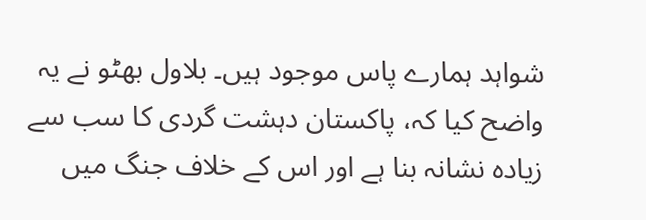شواہد ہمارے پاس موجود ہیں۔ بلاول بھٹو نے یہ واضح کیا کہ، پاکستان دہشت گردی کا سب سے زیادہ نشانہ بنا ہے اور اس کے خلاف جنگ میں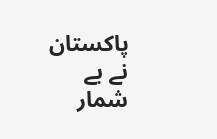پاکستان نے بے شمار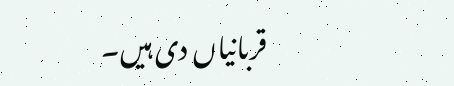قربانیاں دی ہیں۔